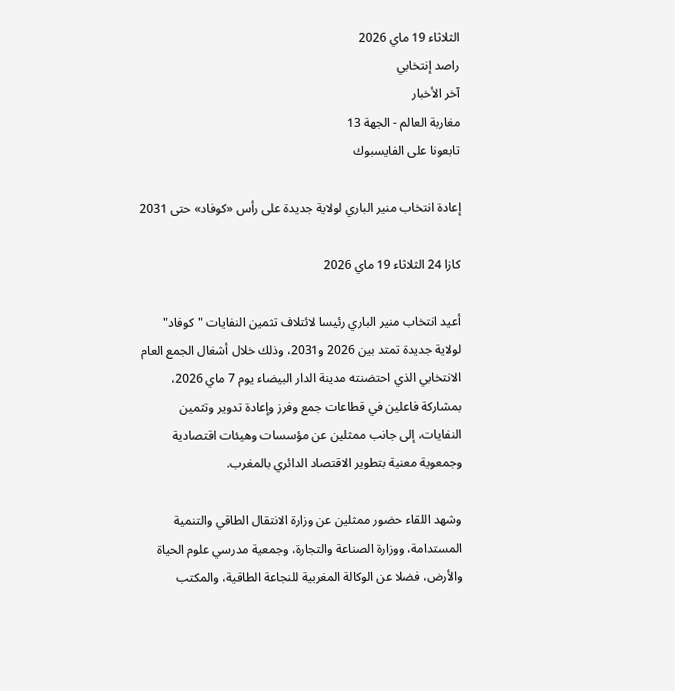الثلاثاء 19 ماي 2026
راصد إنتخابي
آخر الأخبار
مغاربة العالم - الجهة 13
تابعونا على الفايسبوك

إعادة انتخاب منير الباري لولاية جديدة على رأس «كوفاد» حتى 2031

كازا 24 الثلاثاء 19 ماي 2026

أعيد انتخاب منير الباري رئيسا لائتلاف تثمين النفايات "كوفاد" لولاية جديدة تمتد بين 2026 و2031، وذلك خلال أشغال الجمع العام الانتخابي الذي احتضنته مدينة الدار البيضاء يوم 7 ماي 2026، بمشاركة فاعلين في قطاعات جمع وفرز وإعادة تدوير وتثمين النفايات، إلى جانب ممثلين عن مؤسسات وهيئات اقتصادية وجمعوية معنية بتطوير الاقتصاد الدائري بالمغرب.

وشهد اللقاء حضور ممثلين عن وزارة الانتقال الطاقي والتنمية المستدامة، ووزارة الصناعة والتجارة، وجمعية مدرسي علوم الحياة والأرض، فضلا عن الوكالة المغربية للنجاعة الطاقية، والمكتب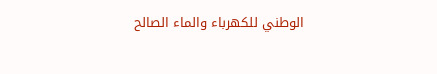الوطني للكهرباء والماء الصالح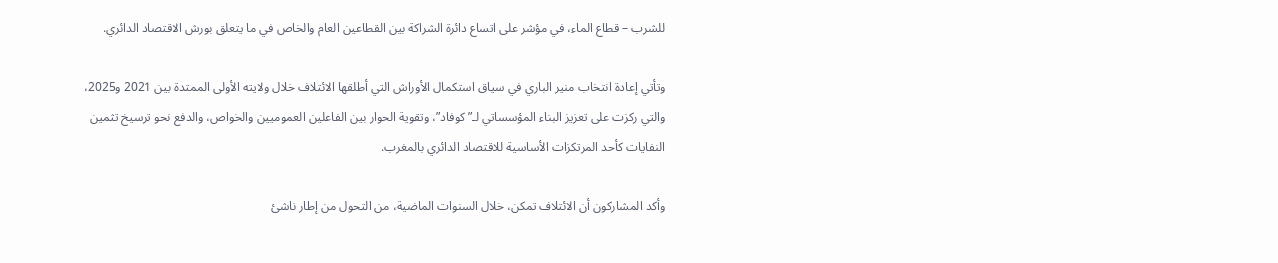للشرب – قطاع الماء، في مؤشر على اتساع دائرة الشراكة بين القطاعين العام والخاص في ما يتعلق بورش الاقتصاد الدائري.

وتأتي إعادة انتخاب منير الباري في سياق استكمال الأوراش التي أطلقها الائتلاف خلال ولايته الأولى الممتدة بين 2021 و2025، والتي ركزت على تعزيز البناء المؤسساتي لـ”كوفاد”، وتقوية الحوار بين الفاعلين العموميين والخواص، والدفع نحو ترسيخ تثمين النفايات كأحد المرتكزات الأساسية للاقتصاد الدائري بالمغرب.

وأكد المشاركون أن الائتلاف تمكن، خلال السنوات الماضية، من التحول من إطار ناشئ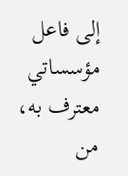إلى فاعل مؤسساتي معترف به، من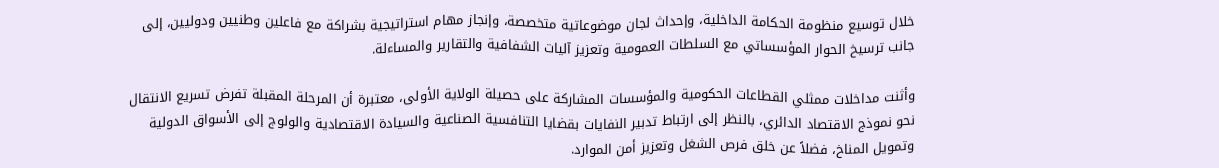خلال توسيع منظومة الحكامة الداخلية، وإحداث لجان موضوعاتية متخصصة، وإنجاز مهام استراتيجية بشراكة مع فاعلين وطنيين ودوليين، إلى جانب ترسيخ الحوار المؤسساتي مع السلطات العمومية وتعزيز آليات الشفافية والتقارير والمساءلة.

وأثنت مداخلات ممثلي القطاعات الحكومية والمؤسسات المشاركة على حصيلة الولاية الأولى، معتبرة أن المرحلة المقبلة تفرض تسريع الانتقال نحو نموذج الاقتصاد الدائري، بالنظر إلى ارتباط تدبير النفايات بقضايا التنافسية الصناعية والسيادة الاقتصادية والولوج إلى الأسواق الدولية وتمويل المناخ، فضلاً عن خلق فرص الشغل وتعزيز أمن الموارد.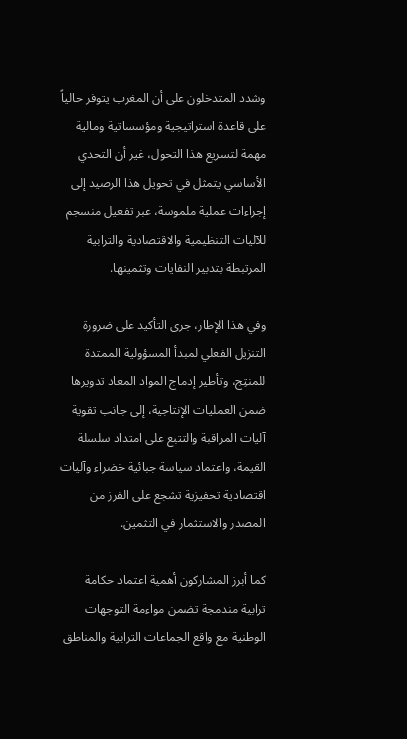وشدد المتدخلون على أن المغرب يتوفر حالياً على قاعدة استراتيجية ومؤسساتية ومالية مهمة لتسريع هذا التحول، غير أن التحدي الأساسي يتمثل في تحويل هذا الرصيد إلى إجراءات عملية ملموسة، عبر تفعيل منسجم للآليات التنظيمية والاقتصادية والترابية المرتبطة بتدبير النفايات وتثمينها.

وفي هذا الإطار، جرى التأكيد على ضرورة التنزيل الفعلي لمبدأ المسؤولية الممتدة للمنتِج، وتأطير إدماج المواد المعاد تدويرها ضمن العمليات الإنتاجية، إلى جانب تقوية آليات المراقبة والتتبع على امتداد سلسلة القيمة، واعتماد سياسة جبائية خضراء وآليات اقتصادية تحفيزية تشجع على الفرز من المصدر والاستثمار في التثمين.

كما أبرز المشاركون أهمية اعتماد حكامة ترابية مندمجة تضمن مواءمة التوجهات الوطنية مع واقع الجماعات الترابية والمناطق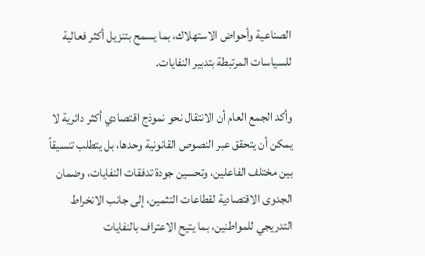الصناعية وأحواض الاستهلاك، بما يسمح بتنزيل أكثر فعالية للسياسات المرتبطة بتدبير النفايات.

وأكد الجمع العام أن الانتقال نحو نموذج اقتصادي أكثر دائرية لا يمكن أن يتحقق عبر النصوص القانونية وحدها، بل يتطلب تنسيقاً بين مختلف الفاعلين، وتحسين جودة تدفقات النفايات، وضمان الجدوى الاقتصادية لقطاعات التثمين، إلى جانب الانخراط التدريجي للمواطنين، بما يتيح الاعتراف بالنفايات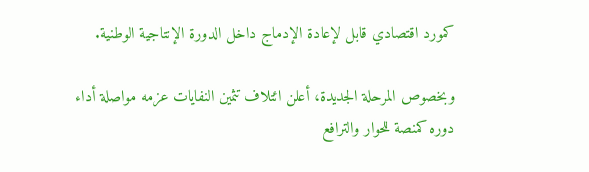كمورد اقتصادي قابل لإعادة الإدماج داخل الدورة الإنتاجية الوطنية.

وبخصوص المرحلة الجديدة، أعلن ائتلاف تثمين النفايات عزمه مواصلة أداء دوره كمنصة للحوار والترافع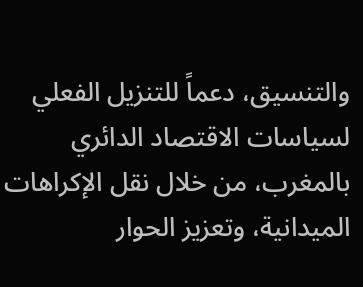والتنسيق، دعماً للتنزيل الفعلي لسياسات الاقتصاد الدائري بالمغرب، من خلال نقل الإكراهات الميدانية، وتعزيز الحوار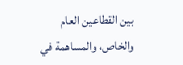بين القطاعين العام والخاص، والمساهمة في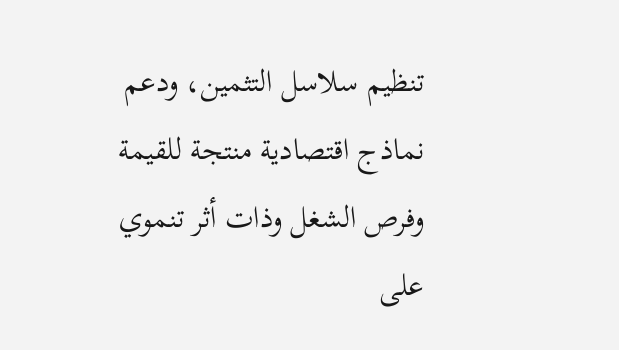تنظيم سلاسل التثمين، ودعم نماذج اقتصادية منتجة للقيمة وفرص الشغل وذات أثر تنموي على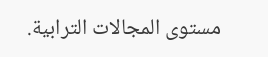مستوى المجالات الترابية.